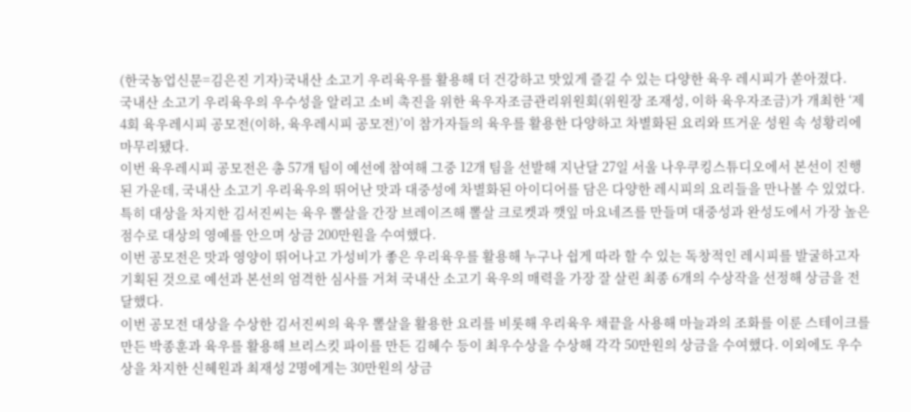(한국농업신문=김은진 기자)국내산 소고기 우리육우를 활용해 더 건강하고 맛있게 즐길 수 있는 다양한 육우 레시피가 쏟아졌다.
국내산 소고기 우리육우의 우수성을 알리고 소비 촉진을 위한 육우자조금관리위원회(위원장 조재성, 이하 육우자조금)가 개최한 ‘제4회 육우레시피 공모전(이하, 육우레시피 공모전)’이 참가자들의 육우를 활용한 다양하고 차별화된 요리와 뜨거운 성원 속 성황리에 마무리됐다.
이번 육우레시피 공모전은 총 57개 팀이 예선에 참여해 그중 12개 팀을 선발해 지난달 27일 서울 나우쿠킹스튜디오에서 본선이 진행된 가운데, 국내산 소고기 우리육우의 뛰어난 맛과 대중성에 차별화된 아이디어를 담은 다양한 레시피의 요리들을 만나볼 수 있었다.
특히 대상을 차지한 김서진씨는 육우 뽈살을 간장 브레이즈해 뽈살 크로켓과 깻잎 마요네즈를 만들며 대중성과 완성도에서 가장 높은 점수로 대상의 영예를 안으며 상금 200만원을 수여했다.
이번 공모전은 맛과 영양이 뛰어나고 가성비가 좋은 우리육우를 활용해 누구나 쉽게 따라 할 수 있는 독창적인 레시피를 발굴하고자 기획된 것으로 예선과 본선의 엄격한 심사를 거쳐 국내산 소고기 육우의 매력을 가장 잘 살린 최종 6개의 수상작을 선정해 상금을 전달했다.
이번 공모전 대상을 수상한 김서진씨의 육우 뽈살을 활용한 요리를 비롯해 우리육우 채끝을 사용해 마늘과의 조화를 이룬 스테이크를 만든 박종훈과 육우를 활용해 브리스킷 파이를 만든 김혜수 등이 최우수상을 수상해 각각 50만원의 상금을 수여했다. 이외에도 우수상을 차지한 신혜원과 최재성 2명에게는 30만원의 상금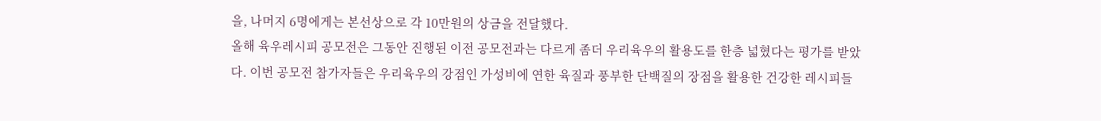을, 나머지 6명에게는 본선상으로 각 10만원의 상금을 전달했다.
올해 육우레시피 공모전은 그동안 진행된 이전 공모전과는 다르게 좀더 우리육우의 활용도를 한층 넓혔다는 평가를 받았다. 이번 공모전 참가자들은 우리육우의 강점인 가성비에 연한 육질과 풍부한 단백질의 장점을 활용한 건강한 레시피들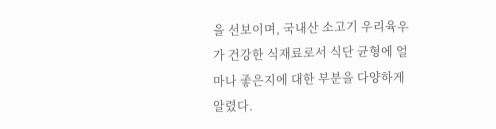을 선보이며, 국내산 소고기 우리육우가 건강한 식재료로서 식단 균형에 얼마나 좋은지에 대한 부분을 다양하게 알렸다.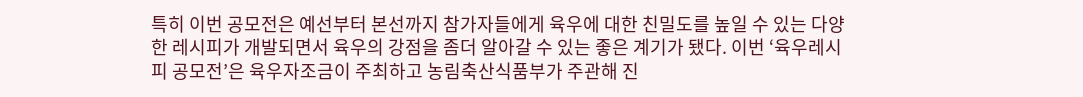특히 이번 공모전은 예선부터 본선까지 참가자들에게 육우에 대한 친밀도를 높일 수 있는 다양한 레시피가 개발되면서 육우의 강점을 좀더 알아갈 수 있는 좋은 계기가 됐다. 이번 ‘육우레시피 공모전’은 육우자조금이 주최하고 농림축산식품부가 주관해 진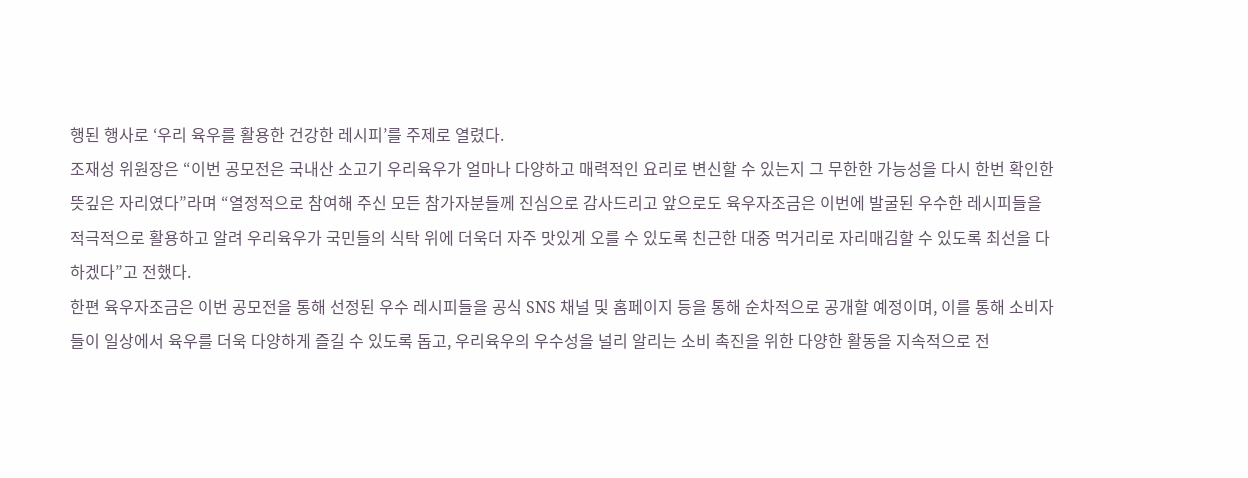행된 행사로 ‘우리 육우를 활용한 건강한 레시피’를 주제로 열렸다.
조재성 위원장은 “이번 공모전은 국내산 소고기 우리육우가 얼마나 다양하고 매력적인 요리로 변신할 수 있는지 그 무한한 가능성을 다시 한번 확인한 뜻깊은 자리였다”라며 “열정적으로 참여해 주신 모든 참가자분들께 진심으로 감사드리고 앞으로도 육우자조금은 이번에 발굴된 우수한 레시피들을 적극적으로 활용하고 알려 우리육우가 국민들의 식탁 위에 더욱더 자주 맛있게 오를 수 있도록 친근한 대중 먹거리로 자리매김할 수 있도록 최선을 다하겠다”고 전했다.
한편 육우자조금은 이번 공모전을 통해 선정된 우수 레시피들을 공식 SNS 채널 및 홈페이지 등을 통해 순차적으로 공개할 예정이며, 이를 통해 소비자들이 일상에서 육우를 더욱 다양하게 즐길 수 있도록 돕고, 우리육우의 우수성을 널리 알리는 소비 촉진을 위한 다양한 활동을 지속적으로 전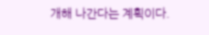개해 나간다는 계획이다.